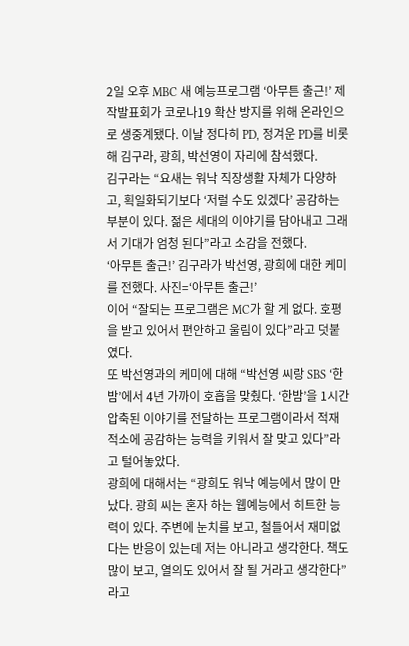2일 오후 MBC 새 예능프로그램 ‘아무튼 출근!’ 제작발표회가 코로나19 확산 방지를 위해 온라인으로 생중계됐다. 이날 정다히 PD, 정겨운 PD를 비롯해 김구라, 광희, 박선영이 자리에 참석했다.
김구라는 “요새는 워낙 직장생활 자체가 다양하고, 획일화되기보다 ‘저럴 수도 있겠다’ 공감하는 부분이 있다. 젊은 세대의 이야기를 담아내고 그래서 기대가 엄청 된다”라고 소감을 전했다.
‘아무튼 출근!’ 김구라가 박선영, 광희에 대한 케미를 전했다. 사진=‘아무튼 출근!’
이어 “잘되는 프로그램은 MC가 할 게 없다. 호평을 받고 있어서 편안하고 울림이 있다”라고 덧붙였다.
또 박선영과의 케미에 대해 “박선영 씨랑 SBS ‘한밤’에서 4년 가까이 호흡을 맞췄다. ‘한밤’을 1시간 압축된 이야기를 전달하는 프로그램이라서 적재적소에 공감하는 능력을 키워서 잘 맞고 있다”라고 털어놓았다.
광희에 대해서는 “광희도 워낙 예능에서 많이 만났다. 광희 씨는 혼자 하는 웹예능에서 히트한 능력이 있다. 주변에 눈치를 보고, 철들어서 재미없다는 반응이 있는데 저는 아니라고 생각한다. 책도 많이 보고, 열의도 있어서 잘 될 거라고 생각한다”라고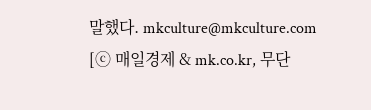말했다. mkculture@mkculture.com [ⓒ 매일경제 & mk.co.kr, 무단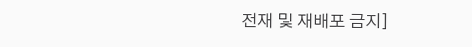전재 및 재배포 금지]